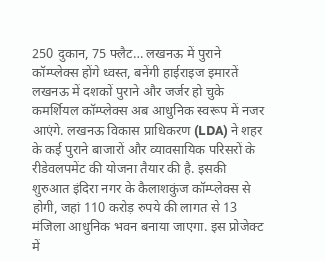250 दुकान, 75 फ्लैट… लखनऊ में पुराने कॉम्प्लेक्स होंगे ध्वस्त, बनेंगी हाईराइज इमारतें
लखनऊ में दशकों पुराने और जर्जर हो चुके कमर्शियल कॉम्प्लेक्स अब आधुनिक स्वरूप में नजर आएंगे. लखनऊ विकास प्राधिकरण (LDA) ने शहर के कई पुराने बाजारों और व्यावसायिक परिसरों के रीडेवलपमेंट की योजना तैयार की है. इसकी शुरुआत इंदिरा नगर के कैलाशकुंज कॉम्प्लेक्स से होगी, जहां 110 करोड़ रुपये की लागत से 13 मंजिला आधुनिक भवन बनाया जाएगा. इस प्रोजेक्ट में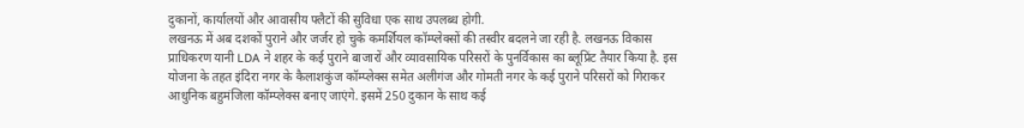दुकानों, कार्यालयों और आवासीय फ्लैटों की सुविधा एक साथ उपलब्ध होगी.
लखनऊ में अब दशकों पुराने और जर्जर हो चुके कमर्शियल कॉम्प्लेक्सों की तस्वीर बदलने जा रही है. लखनऊ विकास प्राधिकरण यानी LDA ने शहर के कई पुराने बाजारों और व्यावसायिक परिसरों के पुनर्विकास का ब्लूप्रिंट तैयार किया है. इस योजना के तहत इंदिरा नगर के कैलाशकुंज कॉम्प्लेक्स समेत अलीगंज और गोमती नगर के कई पुराने परिसरों को गिराकर आधुनिक बहुमंजिला कॉम्प्लेक्स बनाए जाएंगे. इसमें 250 दुकान के साथ कई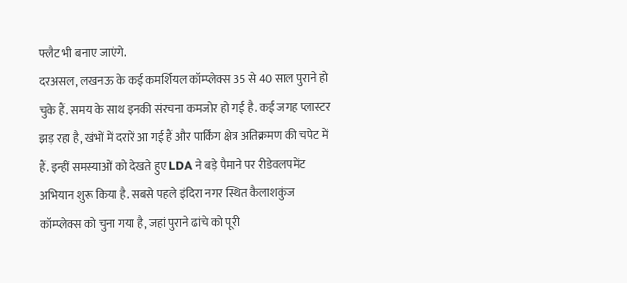फ्लैट भी बनाए जाएंगे.
दरअसल, लखनऊ के कई कमर्शियल कॉम्प्लेक्स 35 से 40 साल पुराने हो चुके हैं. समय के साथ इनकी संरचना कमजोर हो गई है. कई जगह प्लास्टर झड़ रहा है, खंभों में दरारें आ गई हैं और पार्किंग क्षेत्र अतिक्रमण की चपेट में हैं. इन्हीं समस्याओं को देखते हुए LDA ने बड़े पैमाने पर रीडेवलपमेंट अभियान शुरू किया है. सबसे पहले इंदिरा नगर स्थित कैलाशकुंज कॉम्प्लेक्स को चुना गया है, जहां पुराने ढांचे को पूरी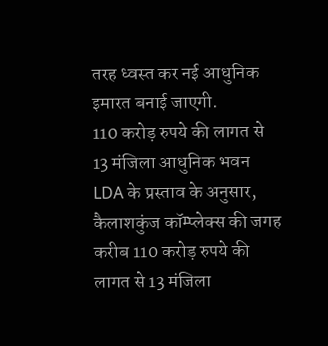तरह ध्वस्त कर नई आधुनिक इमारत बनाई जाएगी.
110 करोड़ रुपये की लागत से 13 मंजिला आधुनिक भवन
LDA के प्रस्ताव के अनुसार, कैलाशकुंज कॉम्प्लेक्स की जगह करीब 110 करोड़ रुपये की लागत से 13 मंजिला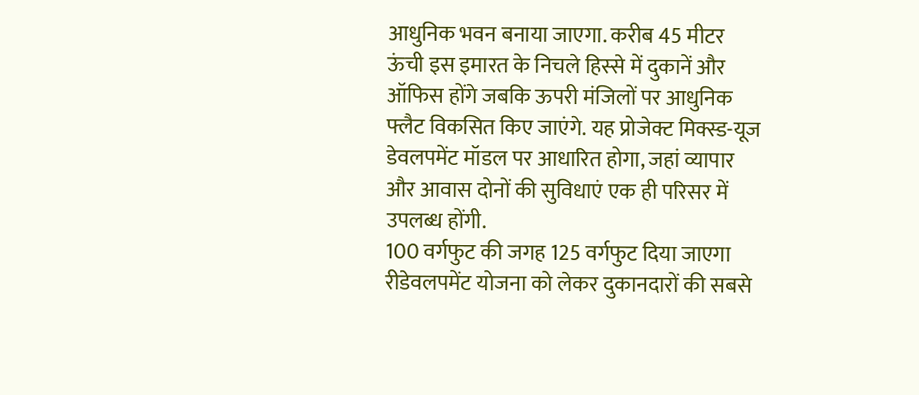आधुनिक भवन बनाया जाएगा. करीब 45 मीटर ऊंची इस इमारत के निचले हिस्से में दुकानें और ऑफिस होंगे जबकि ऊपरी मंजिलों पर आधुनिक फ्लैट विकसित किए जाएंगे. यह प्रोजेक्ट मिक्स्ड-यूज डेवलपमेंट मॉडल पर आधारित होगा, जहां व्यापार और आवास दोनों की सुविधाएं एक ही परिसर में उपलब्ध होंगी.
100 वर्गफुट की जगह 125 वर्गफुट दिया जाएगा
रीडेवलपमेंट योजना को लेकर दुकानदारों की सबसे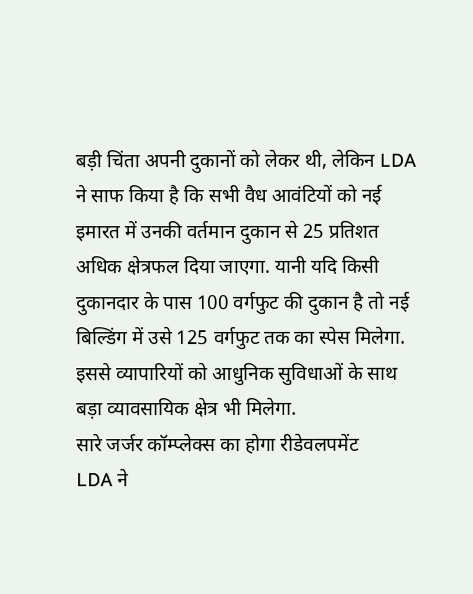बड़ी चिंता अपनी दुकानों को लेकर थी, लेकिन LDA ने साफ किया है कि सभी वैध आवंटियों को नई इमारत में उनकी वर्तमान दुकान से 25 प्रतिशत अधिक क्षेत्रफल दिया जाएगा. यानी यदि किसी दुकानदार के पास 100 वर्गफुट की दुकान है तो नई बिल्डिंग में उसे 125 वर्गफुट तक का स्पेस मिलेगा. इससे व्यापारियों को आधुनिक सुविधाओं के साथ बड़ा व्यावसायिक क्षेत्र भी मिलेगा.
सारे जर्जर कॉम्प्लेक्स का होगा रीडेवलपमेंट
LDA ने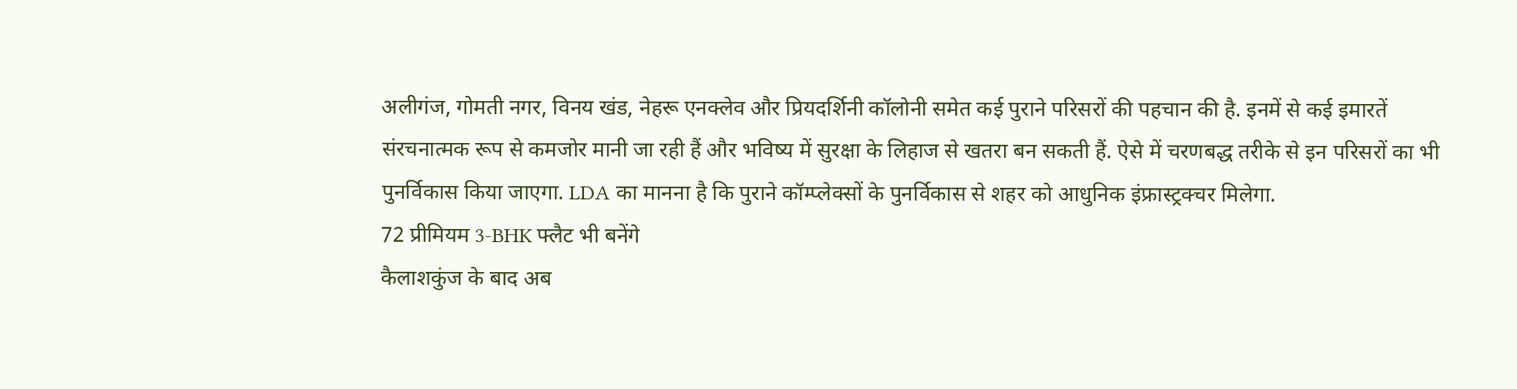अलीगंज, गोमती नगर, विनय खंड, नेहरू एनक्लेव और प्रियदर्शिनी कॉलोनी समेत कई पुराने परिसरों की पहचान की है. इनमें से कई इमारतें संरचनात्मक रूप से कमजोर मानी जा रही हैं और भविष्य में सुरक्षा के लिहाज से खतरा बन सकती हैं. ऐसे में चरणबद्ध तरीके से इन परिसरों का भी पुनर्विकास किया जाएगा. LDA का मानना है कि पुराने कॉम्प्लेक्सों के पुनर्विकास से शहर को आधुनिक इंफ्रास्ट्रक्चर मिलेगा.
72 प्रीमियम 3-BHK फ्लैट भी बनेंगे
कैलाशकुंज के बाद अब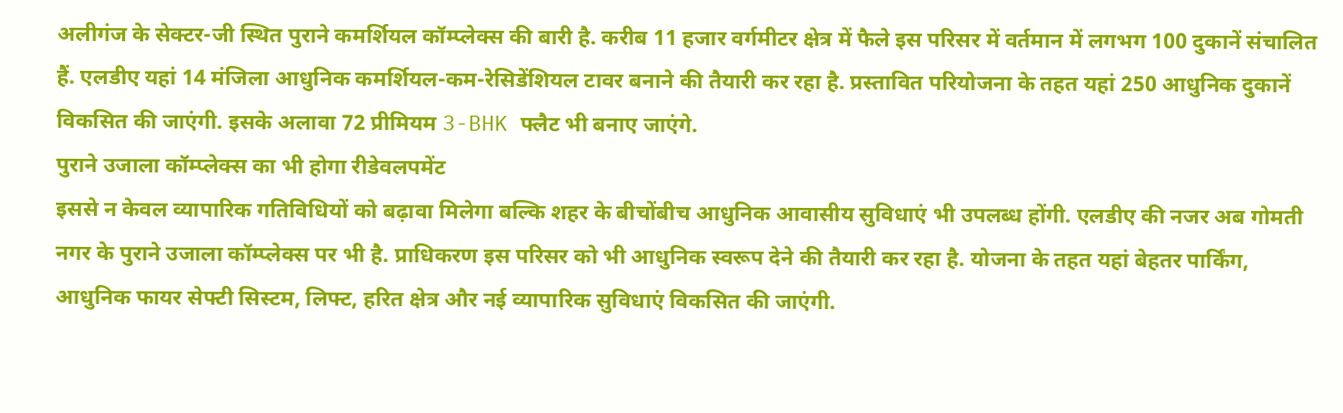अलीगंज के सेक्टर-जी स्थित पुराने कमर्शियल कॉम्प्लेक्स की बारी है. करीब 11 हजार वर्गमीटर क्षेत्र में फैले इस परिसर में वर्तमान में लगभग 100 दुकानें संचालित हैं. एलडीए यहां 14 मंजिला आधुनिक कमर्शियल-कम-रेसिडेंशियल टावर बनाने की तैयारी कर रहा है. प्रस्तावित परियोजना के तहत यहां 250 आधुनिक दुकानें विकसित की जाएंगी. इसके अलावा 72 प्रीमियम 3-BHK फ्लैट भी बनाए जाएंगे.
पुराने उजाला कॉम्प्लेक्स का भी होगा रीडेवलपमेंट
इससे न केवल व्यापारिक गतिविधियों को बढ़ावा मिलेगा बल्कि शहर के बीचोंबीच आधुनिक आवासीय सुविधाएं भी उपलब्ध होंगी. एलडीए की नजर अब गोमती नगर के पुराने उजाला कॉम्प्लेक्स पर भी है. प्राधिकरण इस परिसर को भी आधुनिक स्वरूप देने की तैयारी कर रहा है. योजना के तहत यहां बेहतर पार्किंग, आधुनिक फायर सेफ्टी सिस्टम, लिफ्ट, हरित क्षेत्र और नई व्यापारिक सुविधाएं विकसित की जाएंगी.